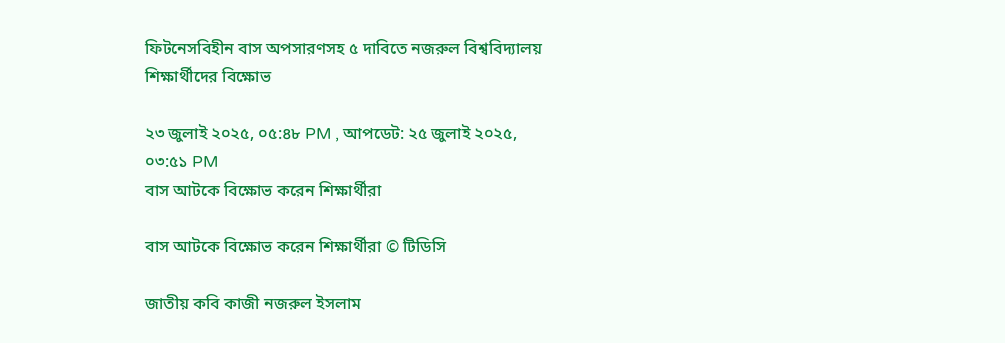ফিটনেসবিহীন বাস অপসারণসহ ৫ দাবিতে নজরুল বিশ্ববিদ্যালয় শিক্ষার্থীদের বিক্ষোভ

২৩ জুলাই ২০২৫, ০৫:৪৮ PM , আপডেট: ২৫ জুলাই ২০২৫, ০৩:৫১ PM
বাস আটকে বিক্ষোভ করেন শিক্ষার্থীরা

বাস আটকে বিক্ষোভ করেন শিক্ষার্থীরা © টিডিসি

জাতীয় কবি কাজী নজরুল ইসলাম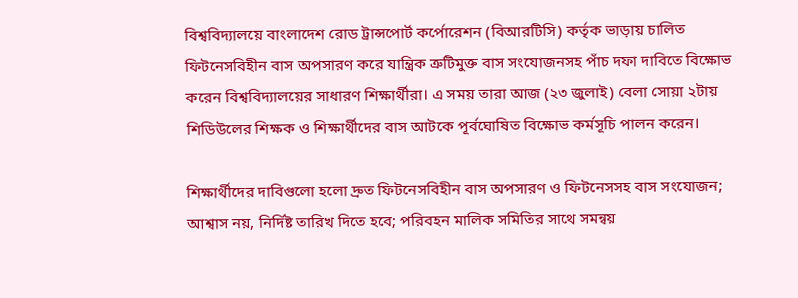বিশ্ববিদ্যালয়ে বাংলাদেশ রোড ট্রান্সপোর্ট কর্পোরেশন (বিআরটিসি) কর্তৃক ভাড়ায় চালিত ফিটনেসবিহীন বাস অপসারণ করে যান্ত্রিক ত্রুটিমুক্ত বাস সংযোজনসহ পাঁচ দফা দাবিতে বিক্ষোভ করেন বিশ্ববিদ্যালয়ের সাধারণ শিক্ষার্থীরা। এ সময় তারা আজ (২৩ জুলাই) বেলা সোয়া ২টায় শিডিউলের শিক্ষক ও শিক্ষার্থীদের বাস আটকে পূর্বঘোষিত বিক্ষোভ কর্মসূচি পালন করেন।

শিক্ষার্থীদের দাবিগুলো হলো দ্রুত ফিটনেসবিহীন বাস অপসারণ ও ফিটনেসসহ বাস সংযোজন; আশ্বাস নয়, নির্দিষ্ট তারিখ দিতে হবে; পরিবহন মালিক সমিতির সাথে সমন্বয়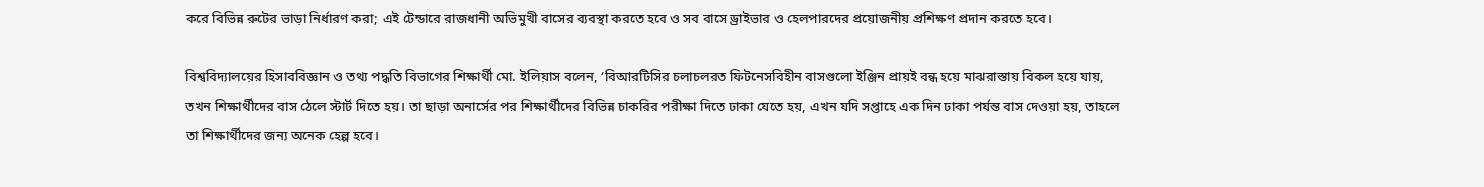করে বিভিন্ন রুটের ভাড়া নির্ধারণ করা; এই টেন্ডারে রাজধানী অভিমুখী বাসের ব্যবস্থা করতে হবে ও সব বাসে ড্রাইভার ও হেলপারদের প্রয়োজনীয় প্রশিক্ষণ প্রদান করতে হবে।

বিশ্ববিদ্যালয়ের হিসাববিজ্ঞান ও তথ্য পদ্ধতি বিভাগের শিক্ষার্থী মো. ইলিয়াস বলেন, ‘বিআরটিসির চলাচলরত ফিটনেসবিহীন বাসগুলো ইঞ্জিন প্রায়ই বন্ধ হয়ে মাঝরাস্তায় বিকল হয়ে যায়, তখন শিক্ষার্থীদের বাস ঠেলে স্টার্ট দিতে হয়। তা ছাড়া অনার্সের পর শিক্ষার্থীদের বিভিন্ন চাকরির পরীক্ষা দিতে ঢাকা যেতে হয়, এখন যদি সপ্তাহে এক দিন ঢাকা পর্যন্ত বাস দেওয়া হয়, তাহলে তা শিক্ষার্থীদের জন্য অনেক হেল্প হবে।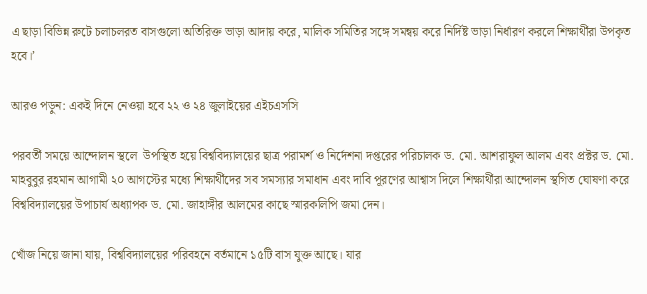এ ছাড়া বিভিন্ন রুটে চলাচলরত বাসগুলো অতিরিক্ত ভাড়া আদায় করে, মালিক সমিতির সঙ্গে সমন্বয় করে নির্দিষ্ট ভাড়া নির্ধারণ করলে শিক্ষার্থীরা উপকৃত হবে।’

আরও পড়ুন: একই দিনে নেওয়া হবে ২২ ও ২৪ জুলাইয়ের এইচএসসি

পরবর্তী সময়ে আন্দোলন স্থলে  উপস্থিত হয়ে বিশ্ববিদ্যালয়ের ছাত্র পরামর্শ ও নির্দেশনা দপ্তরের পরিচালক ড. মো. আশরাফুল আলম এবং প্রক্টর ড. মো. মাহবুবুর রহমান আগামী ২০ আগস্টের মধ্যে শিক্ষার্থীদের সব সমস্যার সমাধান এবং দাবি পূরণের আশ্বাস দিলে শিক্ষার্থীরা আন্দোলন স্থগিত ঘোষণা করে বিশ্ববিদ্যালয়ের উপাচার্য অধ্যাপক ড. মো. জাহাঙ্গীর আলমের কাছে স্মারকলিপি জমা দেন।

খোঁজ নিয়ে জানা যায়, বিশ্ববিদ্যালয়ের পরিবহনে বর্তমানে ১৫টি বাস যুক্ত আছে। যার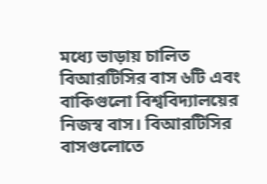মধ্যে ভাড়ায় চালিত বিআরটিসির বাস ৬টি এবং বাকিগুলো বিশ্ববিদ্যালয়ের নিজস্ব বাস। বিআরটিসির বাসগুলোতে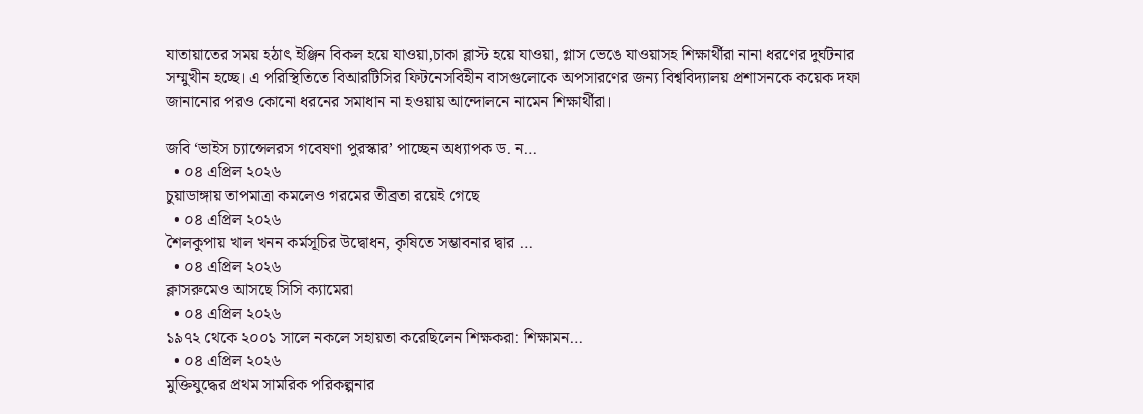যাতায়াতের সময় হঠাৎ ইঞ্জিন বিকল হয়ে যাওয়া,চাকা ব্লাস্ট হয়ে যাওয়া, গ্লাস ভেঙে যাওয়াসহ শিক্ষার্থীরা নানা ধরণের দুর্ঘটনার সম্মুখীন হচ্ছে। এ পরিস্থিতিতে বিআরটিসির ফিটনেসবিহীন বাসগুলোকে অপসারণের জন্য বিশ্ববিদ্যালয় প্রশাসনকে কয়েক দফা জানানোর পরও কোনো ধরনের সমাধান না হওয়ায় আন্দোলনে নামেন শিক্ষার্থীরা।

জবি ‘ভাইস চ্যান্সেলরস গবেষণা পুরস্কার’ পাচ্ছেন অধ্যাপক ড. ন…
  • ০৪ এপ্রিল ২০২৬
চুয়াডাঙ্গায় তাপমাত্রা কমলেও গরমের তীব্রতা রয়েই গেছে
  • ০৪ এপ্রিল ২০২৬
শৈলকুপায় খাল খনন কর্মসূচির উদ্বোধন, কৃষিতে সম্ভাবনার দ্বার …
  • ০৪ এপ্রিল ২০২৬
ক্লাসরুমেও আসছে সিসি ক্যামেরা
  • ০৪ এপ্রিল ২০২৬
১৯৭২ থেকে ২০০১ সালে নকলে সহায়তা করেছিলেন শিক্ষকরা: শিক্ষামন…
  • ০৪ এপ্রিল ২০২৬
মুক্তিযুদ্ধের প্রথম সামরিক পরিকল্পনার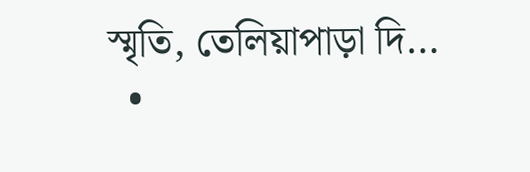স্মৃতি, তেলিয়াপাড়া দি…
  •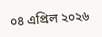০৪ এপ্রিল ২০২৬